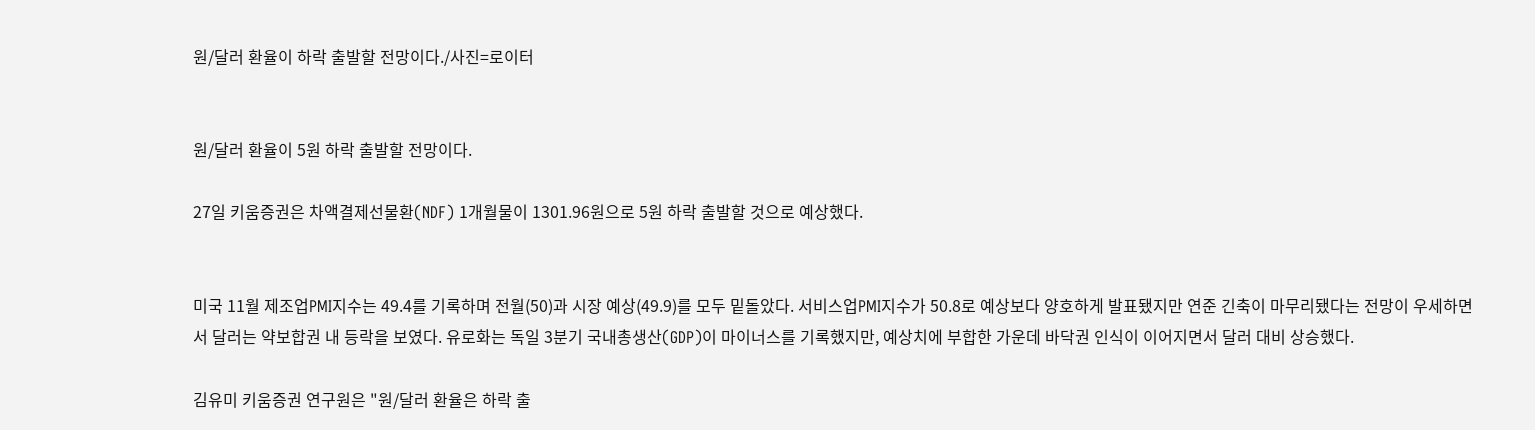원/달러 환율이 하락 출발할 전망이다./사진=로이터


원/달러 환율이 5원 하락 출발할 전망이다.

27일 키움증권은 차액결제선물환(NDF) 1개월물이 1301.96원으로 5원 하락 출발할 것으로 예상했다.


미국 11월 제조업PMI지수는 49.4를 기록하며 전월(50)과 시장 예상(49.9)를 모두 밑돌았다. 서비스업PMI지수가 50.8로 예상보다 양호하게 발표됐지만 연준 긴축이 마무리됐다는 전망이 우세하면서 달러는 약보합권 내 등락을 보였다. 유로화는 독일 3분기 국내총생산(GDP)이 마이너스를 기록했지만, 예상치에 부합한 가운데 바닥권 인식이 이어지면서 달러 대비 상승했다.

김유미 키움증권 연구원은 "원/달러 환율은 하락 출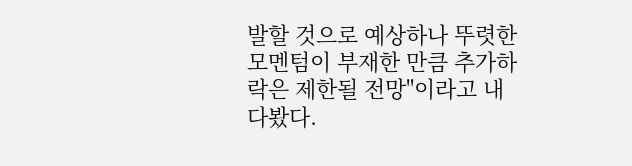발할 것으로 예상하나 뚜렷한 모멘텀이 부재한 만큼 추가하락은 제한될 전망"이라고 내다봤다.